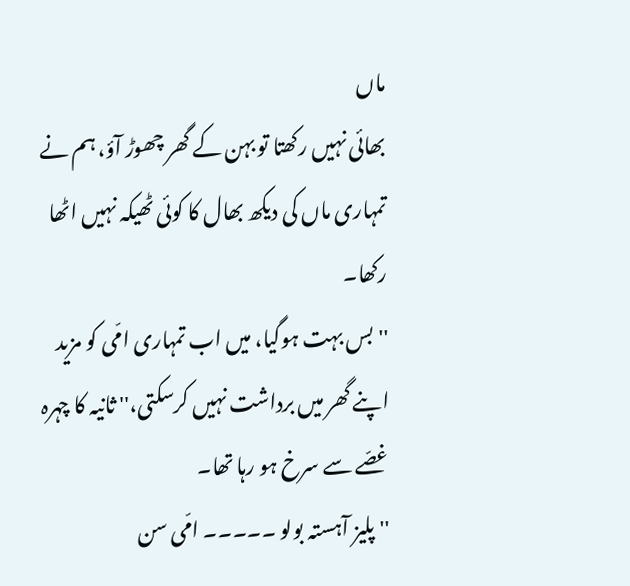ماں
بھائی نہیں رکھتا تو بہن کے گھر چھوڑ آؤ، ہم نے تمہاری ماں کی دیکھ بھال کا کوئی ٹھیکہ نہیں اٹھا رکھا۔
''بس بہت ہوگیا، میں اب تمہاری امّی کو مزید اپنے گھر میں برداشت نہیں کرسکتی،'' ثانیہ کا چہرہ غصّے سے سرخ ہو رہا تھا۔
''پلیز آہستہ بولو ۔۔۔۔۔ امّی سن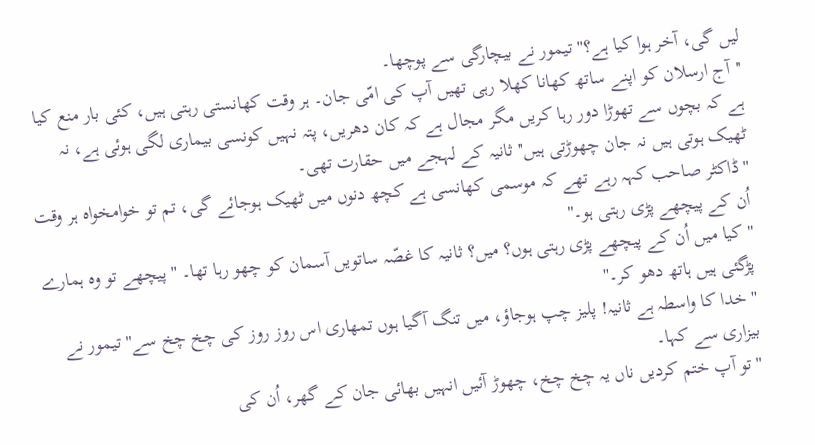لیں گی، آخر ہوا کیا ہے؟'' تیمور نے بیچارگی سے پوچھا۔
''آج ارسلان کو اپنے ساتھ کھانا کھلا رہی تھیں آپ کی امّی جان۔ ہر وقت کھانستی رہتی ہیں، کئی بار منع کیا ہے کہ بچوں سے تھوڑا دور رہا کریں مگر مجال ہے کہ کان دھریں، پتہ نہیں کونسی بیماری لگی ہوئی ہے، نہ ٹھیک ہوتی ہیں نہ جان چھوڑتی ہیں'' ثانیہ کے لہجے میں حقارت تھی۔
''ڈاکٹر صاحب کہہ رہے تھے کہ موسمی کھانسی ہے کچھ دنوں میں ٹھیک ہوجائے گی، تم تو خوامخواہ ہر وقت اُن کے پیچھے پڑی رہتی ہو۔''
''کیا میں اُن کے پیچھے پڑی رہتی ہوں؟ میں؟ ثانیہ کا غصّہ ساتویں آسمان کو چھو رہا تھا۔ ''پیچھے تو وہ ہمارے پڑگئی ہیں ہاتھ دھو کر۔''
''خدا کا واسطہ ہے ثانیہ! پلیز چپ ہوجاؤ، میں تنگ آگیا ہوں تمھاری اس روز روز کی چخ چخ سے'' تیمور نے بیزاری سے کہا۔
''تو آپ ختم کردیں ناں یہ چخ چخ، چھوڑ آئیں انہیں بھائی جان کے گھر، اُن کی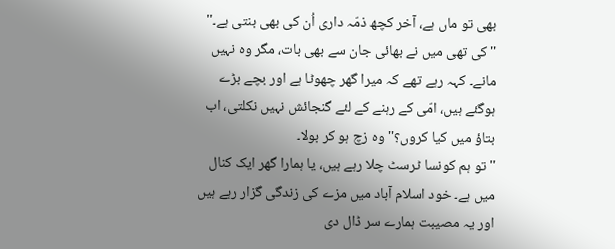بھی تو ماں ہے، آخر کچھ ذمّہ داری اُن کی بھی بنتی ہے۔''
''کی تھی میں نے بھائی جان سے بھی بات، مگر وہ نہیں مانے۔ کہہ رہے تھے کہ میرا گھر چھوٹا ہے اور بچے بڑے ہوگئے ہیں، امّی کے رہنے کے لئے گنجائش نہیں نکلتی، اب بتاؤ میں کیا کروں؟'' وہ زچ ہو کر بولا۔
''تو ہم کونسا ٹرسٹ چلا رہے ہیں، یا ہمارا گھر ایک کنال میں ہے۔ خود اسلام آباد میں مزے کی زندگی گزار رہے ہیں اور یہ مصیبت ہمارے سر ڈال دی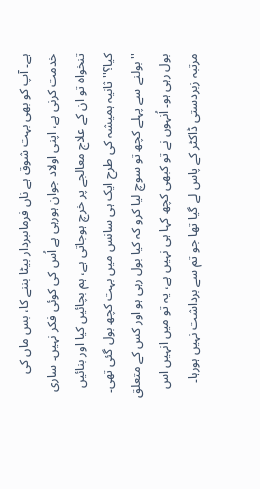ہے۔ آپ کو بھی بہت شوق ہے ناں فرماںبردار بیٹا بننے کا، بس ماں کی خدمت کرنی ہے، اپنی اولاد جوان ہورہی ہے اُس کی کوئی فکر نہیں۔ ساری تنخواہ تو ان کے علاج معالجے پر خرچ ہوجاتی ہے، ہم بچائیں کیا اور بنائیں کیا؟'' ثانیہ ہمیشہ کی طرح ایک ہی سانس میں بہت کچھ بول گئی تھی۔
''بولنے سے پہلے کچھ تو سوچ لیا کرو کہ کیا بول رہی ہو اور کس کے متعلق بول رہی ہو۔ اُنہوں نے تو کبھی کچھ کہا ہی نہیں ہے، یہ تو میں انہیں اس مرتبہ زبردستی ڈاکٹر کے پاس لے گیا تھا جو تم سے برداشت نہیں ہورہا۔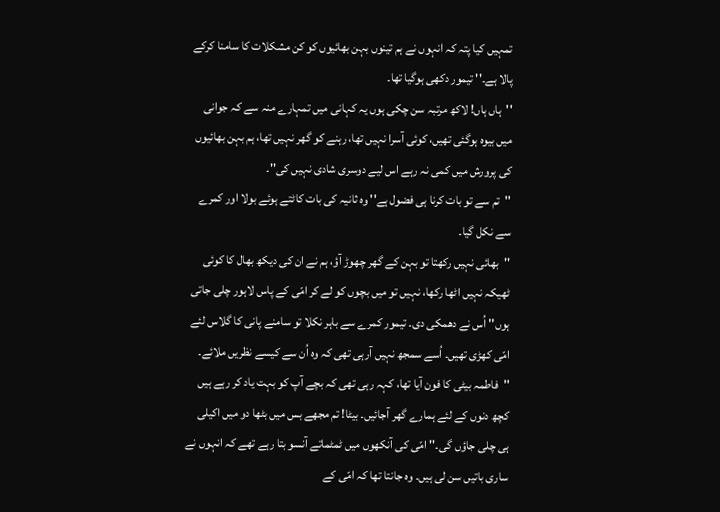تمہیں کیا پتہ کہ انہوں نے ہم تینوں بہن بھائیوں کو کن مشکلات کا سامنا کرکے پالا ہے۔'' تیمور دکھی ہوگیا تھا۔
''ہاں ہاں! لاکھ مرتبہ سن چکی ہوں یہ کہانی میں تمہارے منہ سے کہ جوانی میں بیوہ ہوگئی تھیں، کوئی آسرا نہیں تھا، رہنے کو گھر نہیں تھا، ہم بہن بھائیوں کی پرورش میں کمی نہ رہے اس لیے دوسری شادی نہیں کی''۔
''تم سے تو بات کرنا ہی فضول ہے'' وہ ثانیہ کی بات کاٹتے ہوئے بولا اور کمرے سے نکل گیا۔
''بھائی نہیں رکھتا تو بہن کے گھر چھوڑ آؤ، ہم نے ان کی دیکھ بھال کا کوئی ٹھیکہ نہیں اٹھا رکھا، نہیں تو میں بچوں کو لے کر امّی کے پاس لاہور چلی جاتی ہوں'' اُس نے دھمکی دی۔ تیمور کمرے سے باہر نکلا تو سامنے پانی کا گلاس لئے امّی کھڑی تھیں۔ اُسے سمجھ نہیں آرہی تھی کہ وہ اُن سے کیسے نظریں ملائے۔
''فاطمہ بیٹی کا فون آیا تھا، کہہ رہی تھی کہ بچے آپ کو بہت یاد کر رہے ہیں کچھ دنوں کے لئے ہمارے گھر آجائیں۔ بیٹا! تم مجھے بس میں بٹھا دو میں اکیلی ہی چلی جاؤں گی۔'' امّی کی آنکھوں میں ٹمٹماتے آنسو بتا رہے تھے کہ انہوں نے ساری باتیں سن لی ہیں۔ وہ جانتا تھا کہ امّی کے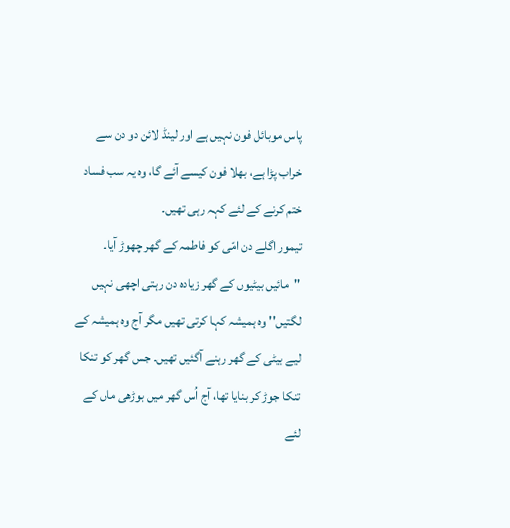پاس موبائل فون نہیں ہے اور لینڈ لائن دو دن سے خراب پڑا ہے، بھلا فون کیسے آئے گا، وہ یہ سب فساد ختم کرنے کے لئے کہہ رہی تھیں۔
تیمور اگلے دن امّی کو فاطمہ کے گھر چھوڑ آیا۔ ''مائیں بیٹیوں کے گھر زیادہ دن رہتی اچھی نہیں لگتیں'' وہ ہمیشہ کہا کرتی تھیں مگر آج وہ ہمیشہ کے لیے بیٹی کے گھر رہنے آگئیں تھیں۔ جس گھر کو تنکا تنکا جوڑ کر بنایا تھا، آج اُس گھر میں بوڑھی ماں کے لئے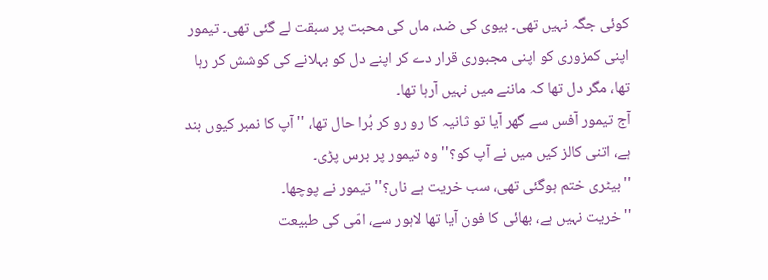کوئی جگہ نہیں تھی۔ بیوی کی ضد، ماں کی محبت پر سبقت لے گئی تھی۔ تیمور اپنی کمزوری کو اپنی مجبوری قرار دے کر اپنے دل کو بہلانے کی کوشش کر رہا تھا، مگر دل تھا کہ ماننے میں نہیں آرہا تھا۔
آج تیمور آفس سے گھر آیا تو ثانیہ کا رو رو کر بُرا حال تھا، ''آپ کا نمبر کیوں بند ہے، اتنی کالز کیں میں نے آپ کو؟'' وہ تیمور پر برس پڑی۔
''بیٹری ختم ہوگئی تھی، سب خریت ہے ناں؟'' تیمور نے پوچھا۔
''خریت نہیں ہے، بھائی کا فون آیا تھا لاہور سے، امّی کی طبیعت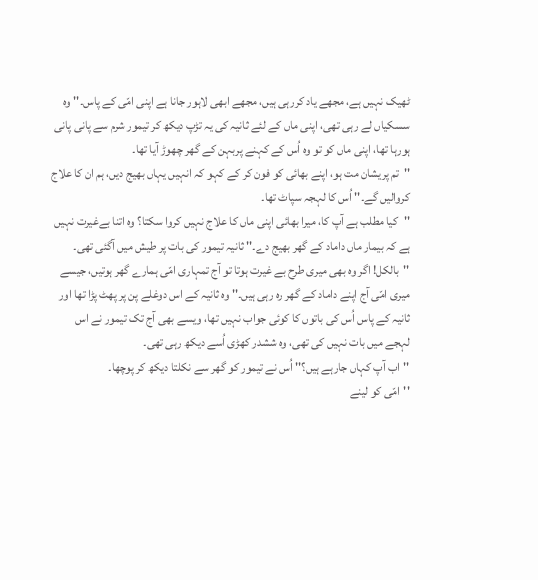ٹھیک نہیں ہے، مجھے یاد کررہی ہیں، مجھے ابھی لاہور جانا ہے اپنی امّی کے پاس۔'' وہ سسکیاں لے رہی تھی، اپنی ماں کے لئے ثانیہ کی یہ تڑپ دیکھ کر تیمور شرم سے پانی پانی ہورہا تھا، اپنی ماں کو تو وہ اُس کے کہنے پربہن کے گھر چھوڑ آیا تھا۔
''تم پریشان مت ہو، اپنے بھائی کو فون کر کے کہو کہ انہیں یہاں بھیج دیں، ہم ان کا علاج کروالیں گے۔'' اُس کا لہجہ سپاٹ تھا۔
''کیا مطلب ہے آپ کا، میرا بھائی اپنی ماں کا علاج نہیں کروا سکتا؟ وہ اتنا بےغیرت نہیں ہے کہ بیمار ماں داماد کے گھر بھیج دے۔'' ثانیہ تیمور کی بات پر طیش میں آگئی تھی۔
''بالکل! اگر وہ بھی میری طرح بے غیرت ہوتا تو آج تمہاری امّی ہمارے گھر ہوتیں، جیسے میری امّی آج اپنے داماد کے گھر رہ رہی ہیں۔'' وہ ثانیہ کے اس دوغلے پن پر پھٹ پڑا تھا اور ثانیہ کے پاس اُس کی باتوں کا کوئی جواب نہیں تھا، ویسے بھی آج تک تیمور نے اس لہجے میں بات نہیں کی تھی، وہ ششدر کھڑی اُسے دیکھ رہی تھی۔
''اب آپ کہاں جارہے ہیں؟'' اُس نے تیمور کو گھر سے نکلتا دیکھ کر پوچھا۔
''امّی کو لینے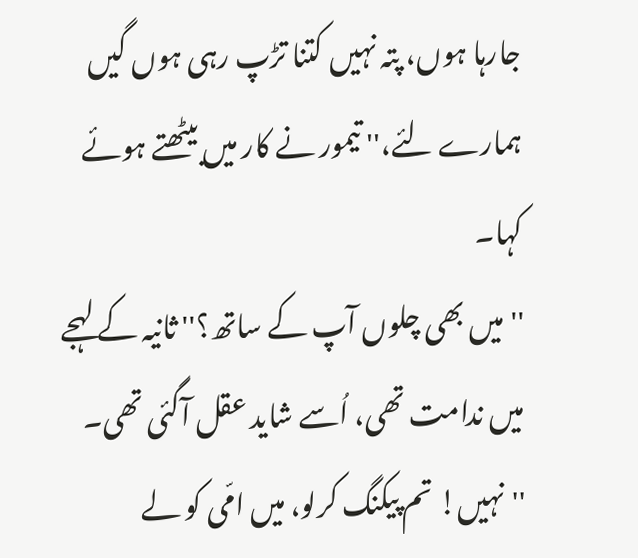جارہا ہوں، پتہ نہیں کتنا تڑپ رہی ہوں گیں ہمارے لئے،'' تیمور نے کار میں بیٹھتے ہوئے کہا۔
''میں بھی چلوں آپ کے ساتھ؟'' ثانیہ کے لہجے میں ندامت تھی، اُسے شاید عقل آگئی تھی۔
''نہیں! تم پیکنگ کرلو، میں امّی کو لے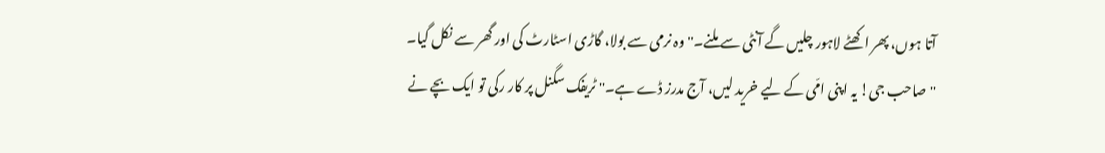آتا ہوں، پھر اکھٹے لاہور چلیں گے آنٹی سے ملنے۔'' وہ نرمی سے بولا، گاڑی اسٹارٹ کی اور گھر سے نکل گیا۔
''صاحب جی! یہ اپنی امّی کے لیے خرید لیں، آج مدرز ڈے ہے۔'' ٹریفک سگنل پر کار رکی تو ایک بچے نے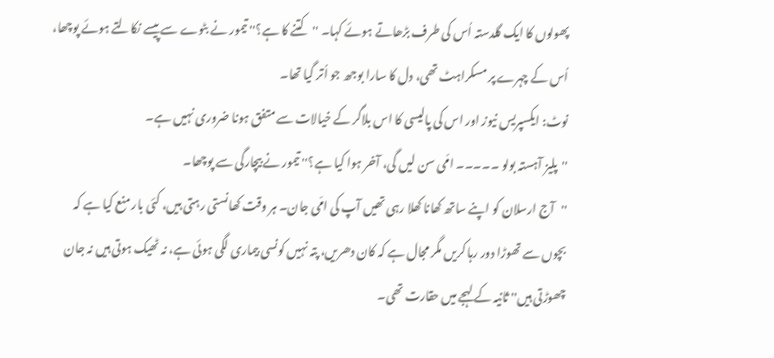پھولوں کا ایک گلدستہ اُس کی طرف بڑھاتے ہوئے کہا۔ ''کتنے کا ہے؟'' تیمور نے بٹوے سے پیسے نکالتے ہوئے پوچھا، اُس کے چہرے پر مسکراہٹ تھی، دل کا سارا بوجھ جو اُتر گیا تھا۔
نوٹ: ایکسپریس نیوز اور اس کی پالیسی کا اس بلاگر کے خیالات سے متفق ہونا ضروری نہیں ہے۔
''پلیز آہستہ بولو ۔۔۔۔۔ امّی سن لیں گی، آخر ہوا کیا ہے؟'' تیمور نے بیچارگی سے پوچھا۔
''آج ارسلان کو اپنے ساتھ کھانا کھلا رہی تھیں آپ کی امّی جان۔ ہر وقت کھانستی رہتی ہیں، کئی بار منع کیا ہے کہ بچوں سے تھوڑا دور رہا کریں مگر مجال ہے کہ کان دھریں، پتہ نہیں کونسی بیماری لگی ہوئی ہے، نہ ٹھیک ہوتی ہیں نہ جان چھوڑتی ہیں'' ثانیہ کے لہجے میں حقارت تھی۔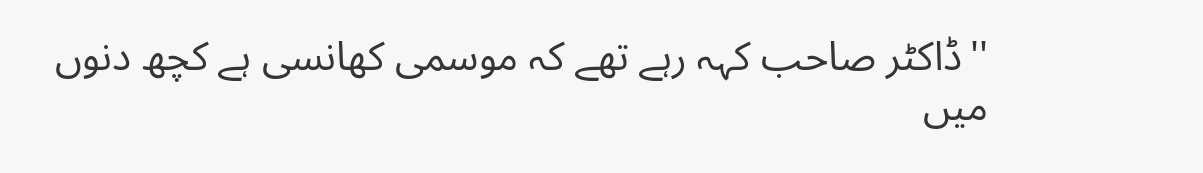''ڈاکٹر صاحب کہہ رہے تھے کہ موسمی کھانسی ہے کچھ دنوں میں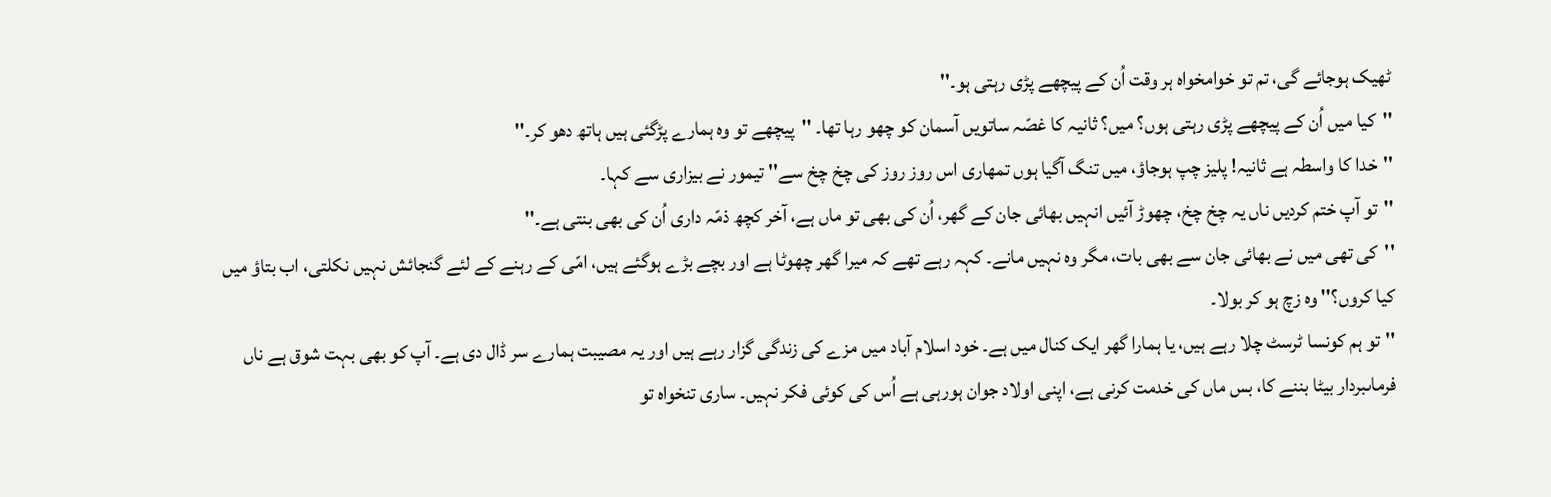ٹھیک ہوجائے گی، تم تو خوامخواہ ہر وقت اُن کے پیچھے پڑی رہتی ہو۔''
''کیا میں اُن کے پیچھے پڑی رہتی ہوں؟ میں؟ ثانیہ کا غصّہ ساتویں آسمان کو چھو رہا تھا۔ ''پیچھے تو وہ ہمارے پڑگئی ہیں ہاتھ دھو کر۔''
''خدا کا واسطہ ہے ثانیہ! پلیز چپ ہوجاؤ، میں تنگ آگیا ہوں تمھاری اس روز روز کی چخ چخ سے'' تیمور نے بیزاری سے کہا۔
''تو آپ ختم کردیں ناں یہ چخ چخ، چھوڑ آئیں انہیں بھائی جان کے گھر، اُن کی بھی تو ماں ہے، آخر کچھ ذمّہ داری اُن کی بھی بنتی ہے۔''
''کی تھی میں نے بھائی جان سے بھی بات، مگر وہ نہیں مانے۔ کہہ رہے تھے کہ میرا گھر چھوٹا ہے اور بچے بڑے ہوگئے ہیں، امّی کے رہنے کے لئے گنجائش نہیں نکلتی، اب بتاؤ میں کیا کروں؟'' وہ زچ ہو کر بولا۔
''تو ہم کونسا ٹرسٹ چلا رہے ہیں، یا ہمارا گھر ایک کنال میں ہے۔ خود اسلام آباد میں مزے کی زندگی گزار رہے ہیں اور یہ مصیبت ہمارے سر ڈال دی ہے۔ آپ کو بھی بہت شوق ہے ناں فرماںبردار بیٹا بننے کا، بس ماں کی خدمت کرنی ہے، اپنی اولاد جوان ہورہی ہے اُس کی کوئی فکر نہیں۔ ساری تنخواہ تو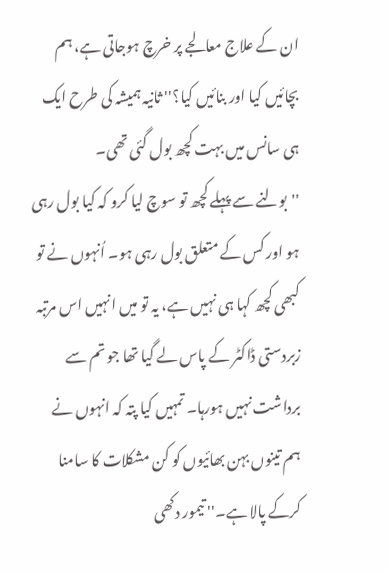ان کے علاج معالجے پر خرچ ہوجاتی ہے، ہم بچائیں کیا اور بنائیں کیا؟'' ثانیہ ہمیشہ کی طرح ایک ہی سانس میں بہت کچھ بول گئی تھی۔
''بولنے سے پہلے کچھ تو سوچ لیا کرو کہ کیا بول رہی ہو اور کس کے متعلق بول رہی ہو۔ اُنہوں نے تو کبھی کچھ کہا ہی نہیں ہے، یہ تو میں انہیں اس مرتبہ زبردستی ڈاکٹر کے پاس لے گیا تھا جو تم سے برداشت نہیں ہورہا۔ تمہیں کیا پتہ کہ انہوں نے ہم تینوں بہن بھائیوں کو کن مشکلات کا سامنا کرکے پالا ہے۔'' تیمور دکھی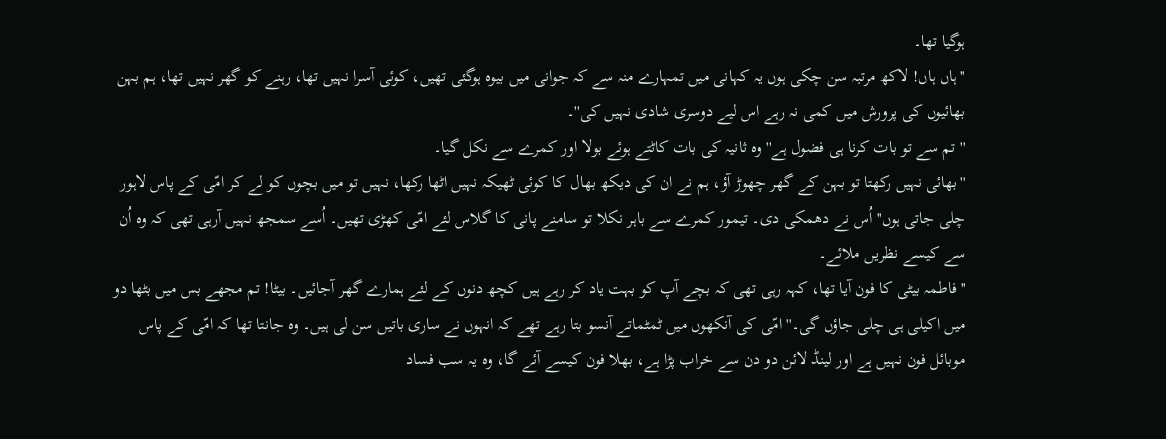ہوگیا تھا۔
''ہاں ہاں! لاکھ مرتبہ سن چکی ہوں یہ کہانی میں تمہارے منہ سے کہ جوانی میں بیوہ ہوگئی تھیں، کوئی آسرا نہیں تھا، رہنے کو گھر نہیں تھا، ہم بہن بھائیوں کی پرورش میں کمی نہ رہے اس لیے دوسری شادی نہیں کی''۔
''تم سے تو بات کرنا ہی فضول ہے'' وہ ثانیہ کی بات کاٹتے ہوئے بولا اور کمرے سے نکل گیا۔
''بھائی نہیں رکھتا تو بہن کے گھر چھوڑ آؤ، ہم نے ان کی دیکھ بھال کا کوئی ٹھیکہ نہیں اٹھا رکھا، نہیں تو میں بچوں کو لے کر امّی کے پاس لاہور چلی جاتی ہوں'' اُس نے دھمکی دی۔ تیمور کمرے سے باہر نکلا تو سامنے پانی کا گلاس لئے امّی کھڑی تھیں۔ اُسے سمجھ نہیں آرہی تھی کہ وہ اُن سے کیسے نظریں ملائے۔
''فاطمہ بیٹی کا فون آیا تھا، کہہ رہی تھی کہ بچے آپ کو بہت یاد کر رہے ہیں کچھ دنوں کے لئے ہمارے گھر آجائیں۔ بیٹا! تم مجھے بس میں بٹھا دو میں اکیلی ہی چلی جاؤں گی۔'' امّی کی آنکھوں میں ٹمٹماتے آنسو بتا رہے تھے کہ انہوں نے ساری باتیں سن لی ہیں۔ وہ جانتا تھا کہ امّی کے پاس موبائل فون نہیں ہے اور لینڈ لائن دو دن سے خراب پڑا ہے، بھلا فون کیسے آئے گا، وہ یہ سب فساد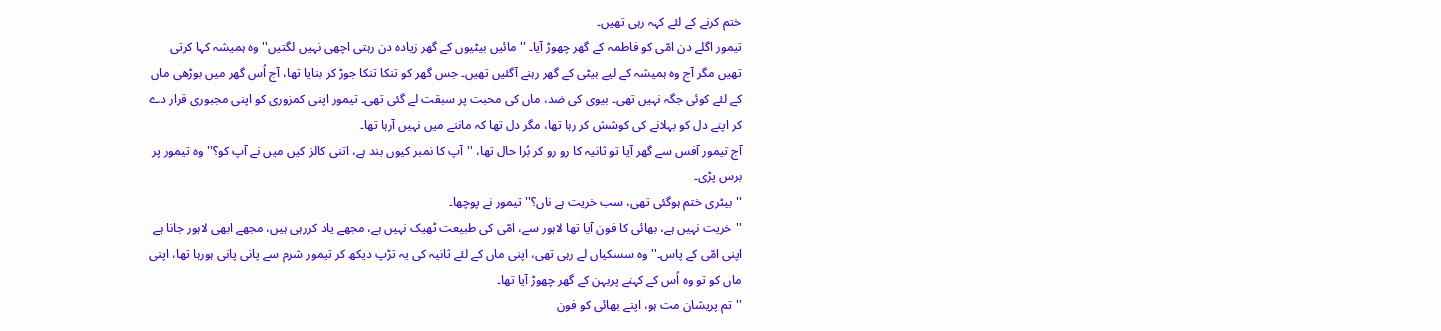ختم کرنے کے لئے کہہ رہی تھیں۔
تیمور اگلے دن امّی کو فاطمہ کے گھر چھوڑ آیا۔ ''مائیں بیٹیوں کے گھر زیادہ دن رہتی اچھی نہیں لگتیں'' وہ ہمیشہ کہا کرتی تھیں مگر آج وہ ہمیشہ کے لیے بیٹی کے گھر رہنے آگئیں تھیں۔ جس گھر کو تنکا تنکا جوڑ کر بنایا تھا، آج اُس گھر میں بوڑھی ماں کے لئے کوئی جگہ نہیں تھی۔ بیوی کی ضد، ماں کی محبت پر سبقت لے گئی تھی۔ تیمور اپنی کمزوری کو اپنی مجبوری قرار دے کر اپنے دل کو بہلانے کی کوشش کر رہا تھا، مگر دل تھا کہ ماننے میں نہیں آرہا تھا۔
آج تیمور آفس سے گھر آیا تو ثانیہ کا رو رو کر بُرا حال تھا، ''آپ کا نمبر کیوں بند ہے، اتنی کالز کیں میں نے آپ کو؟'' وہ تیمور پر برس پڑی۔
''بیٹری ختم ہوگئی تھی، سب خریت ہے ناں؟'' تیمور نے پوچھا۔
''خریت نہیں ہے، بھائی کا فون آیا تھا لاہور سے، امّی کی طبیعت ٹھیک نہیں ہے، مجھے یاد کررہی ہیں، مجھے ابھی لاہور جانا ہے اپنی امّی کے پاس۔'' وہ سسکیاں لے رہی تھی، اپنی ماں کے لئے ثانیہ کی یہ تڑپ دیکھ کر تیمور شرم سے پانی پانی ہورہا تھا، اپنی ماں کو تو وہ اُس کے کہنے پربہن کے گھر چھوڑ آیا تھا۔
''تم پریشان مت ہو، اپنے بھائی کو فون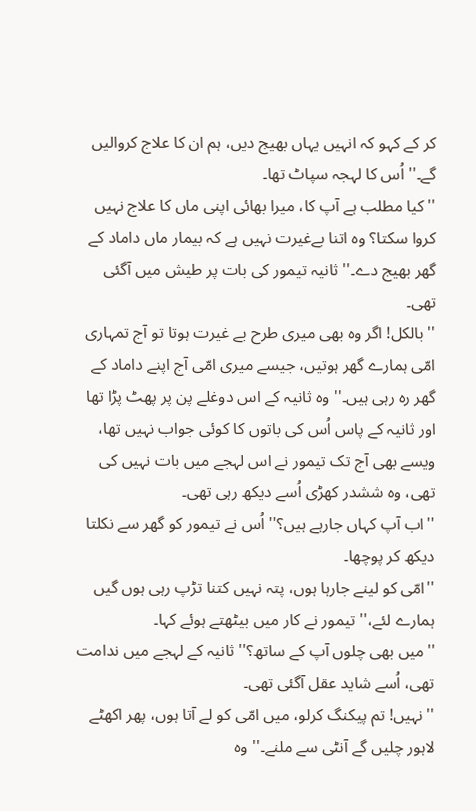کر کے کہو کہ انہیں یہاں بھیج دیں، ہم ان کا علاج کروالیں گے۔'' اُس کا لہجہ سپاٹ تھا۔
''کیا مطلب ہے آپ کا، میرا بھائی اپنی ماں کا علاج نہیں کروا سکتا؟ وہ اتنا بےغیرت نہیں ہے کہ بیمار ماں داماد کے گھر بھیج دے۔'' ثانیہ تیمور کی بات پر طیش میں آگئی تھی۔
''بالکل! اگر وہ بھی میری طرح بے غیرت ہوتا تو آج تمہاری امّی ہمارے گھر ہوتیں، جیسے میری امّی آج اپنے داماد کے گھر رہ رہی ہیں۔'' وہ ثانیہ کے اس دوغلے پن پر پھٹ پڑا تھا اور ثانیہ کے پاس اُس کی باتوں کا کوئی جواب نہیں تھا، ویسے بھی آج تک تیمور نے اس لہجے میں بات نہیں کی تھی، وہ ششدر کھڑی اُسے دیکھ رہی تھی۔
''اب آپ کہاں جارہے ہیں؟'' اُس نے تیمور کو گھر سے نکلتا دیکھ کر پوچھا۔
''امّی کو لینے جارہا ہوں، پتہ نہیں کتنا تڑپ رہی ہوں گیں ہمارے لئے،'' تیمور نے کار میں بیٹھتے ہوئے کہا۔
''میں بھی چلوں آپ کے ساتھ؟'' ثانیہ کے لہجے میں ندامت تھی، اُسے شاید عقل آگئی تھی۔
''نہیں! تم پیکنگ کرلو، میں امّی کو لے آتا ہوں، پھر اکھٹے لاہور چلیں گے آنٹی سے ملنے۔'' وہ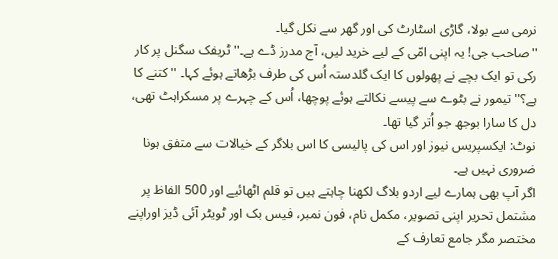نرمی سے بولا، گاڑی اسٹارٹ کی اور گھر سے نکل گیا۔
''صاحب جی! یہ اپنی امّی کے لیے خرید لیں، آج مدرز ڈے ہے۔'' ٹریفک سگنل پر کار رکی تو ایک بچے نے پھولوں کا ایک گلدستہ اُس کی طرف بڑھاتے ہوئے کہا۔ ''کتنے کا ہے؟'' تیمور نے بٹوے سے پیسے نکالتے ہوئے پوچھا، اُس کے چہرے پر مسکراہٹ تھی، دل کا سارا بوجھ جو اُتر گیا تھا۔
نوٹ: ایکسپریس نیوز اور اس کی پالیسی کا اس بلاگر کے خیالات سے متفق ہونا ضروری نہیں ہے۔
اگر آپ بھی ہمارے لیے اردو بلاگ لکھنا چاہتے ہیں تو قلم اٹھائیے اور 500 الفاظ پر مشتمل تحریر اپنی تصویر، مکمل نام، فون نمبر، فیس بک اور ٹویٹر آئی ڈیز اوراپنے مختصر مگر جامع تعارف کے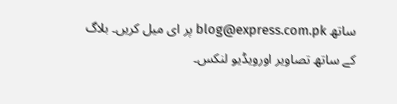ساتھ blog@express.com.pk پر ای میل کریں۔ بلاگ کے ساتھ تصاویر اورویڈیو لنکس۔